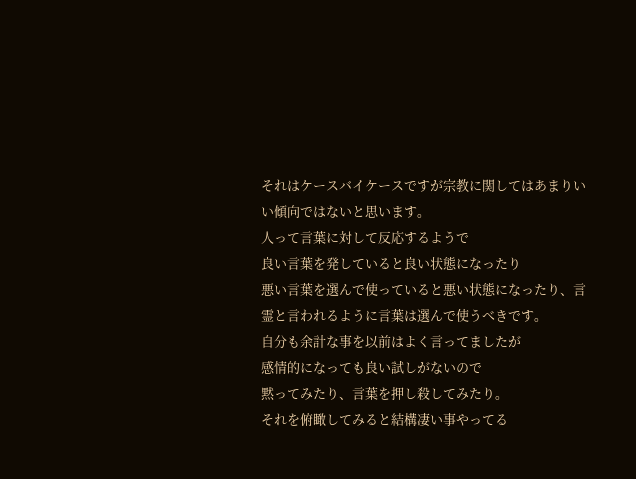それはケースバイケースですが宗教に関してはあまりいい傾向ではないと思います。
人って言葉に対して反応するようで
良い言葉を発していると良い状態になったり
悪い言葉を選んで使っていると悪い状態になったり、言霊と言われるように言葉は選んで使うべきです。
自分も余計な事を以前はよく言ってましたが
感情的になっても良い試しがないので
黙ってみたり、言葉を押し殺してみたり。
それを俯瞰してみると結構凄い事やってる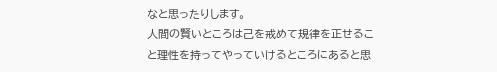なと思ったりします。
人間の賢いところは己を戒めて規律を正せること理性を持ってやっていけるところにあると思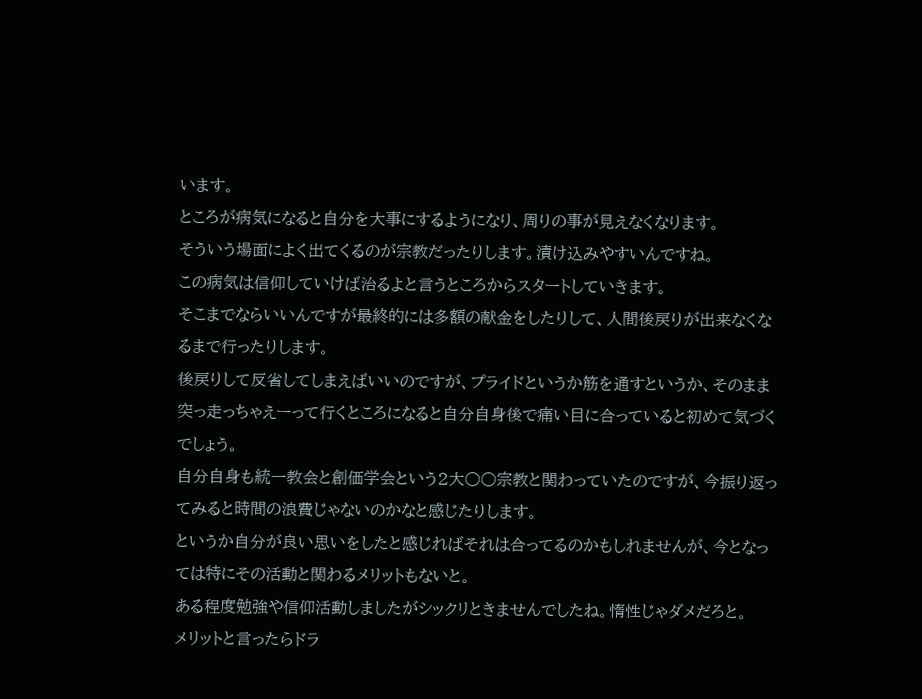います。
ところが病気になると自分を大事にするようになり、周りの事が見えなくなります。
そういう場面によく出てくるのが宗教だったりします。漬け込みやすいんですね。
この病気は信仰していけば治るよと言うところからスタートしていきます。
そこまでならいいんですが最終的には多額の献金をしたりして、人間後戻りが出来なくなるまで行ったりします。
後戻りして反省してしまえばいいのですが、プライドというか筋を通すというか、そのまま突っ走っちゃえーって行くところになると自分自身後で痛い目に合っていると初めて気づくでしょう。
自分自身も統一教会と創価学会という2大○○宗教と関わっていたのですが、今振り返ってみると時間の浪費じゃないのかなと感じたりします。
というか自分が良い思いをしたと感じればそれは合ってるのかもしれませんが、今となっては特にその活動と関わるメリットもないと。
ある程度勉強や信仰活動しましたがシックリときませんでしたね。惰性じゃダメだろと。
メリットと言ったらドラ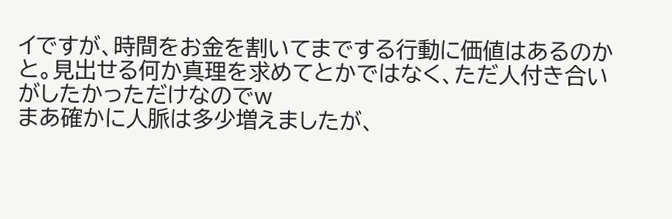イですが、時間をお金を割いてまでする行動に価値はあるのかと。見出せる何か真理を求めてとかではなく、ただ人付き合いがしたかっただけなのでw
まあ確かに人脈は多少増えましたが、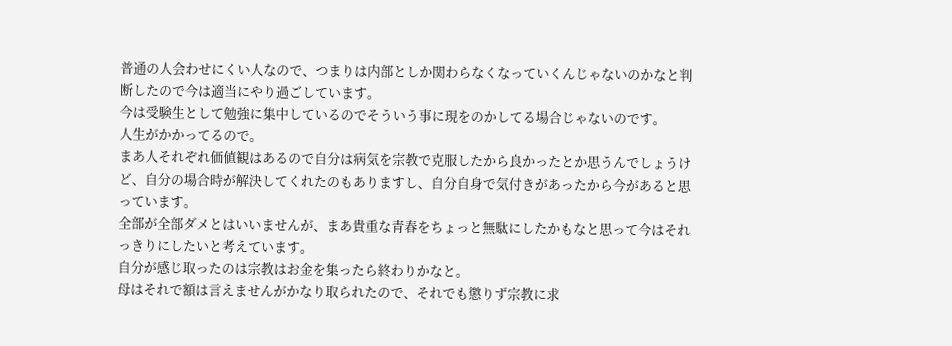普通の人会わせにくい人なので、つまりは内部としか関わらなくなっていくんじゃないのかなと判断したので今は適当にやり過ごしています。
今は受験生として勉強に集中しているのでそういう事に現をのかしてる場合じゃないのです。
人生がかかってるので。
まあ人それぞれ価値観はあるので自分は病気を宗教で克服したから良かったとか思うんでしょうけど、自分の場合時が解決してくれたのもありますし、自分自身で気付きがあったから今があると思っています。
全部が全部ダメとはいいませんが、まあ貴重な青春をちょっと無駄にしたかもなと思って今はそれっきりにしたいと考えています。
自分が感じ取ったのは宗教はお金を集ったら終わりかなと。
母はそれで額は言えませんがかなり取られたので、それでも懲りず宗教に求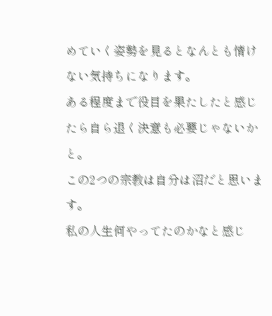めていく姿勢を見るとなんとも情けない気持ちになります。
ある程度まで役目を果たしたと感じたら自ら退く決意も必要じゃないかと。
この2つの宗教は自分は沼だと思います。
私の人生何やってたのかなと感じ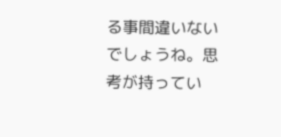る事間違いないでしょうね。思考が持ってい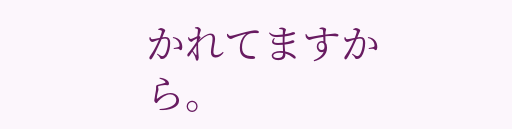かれてますから。